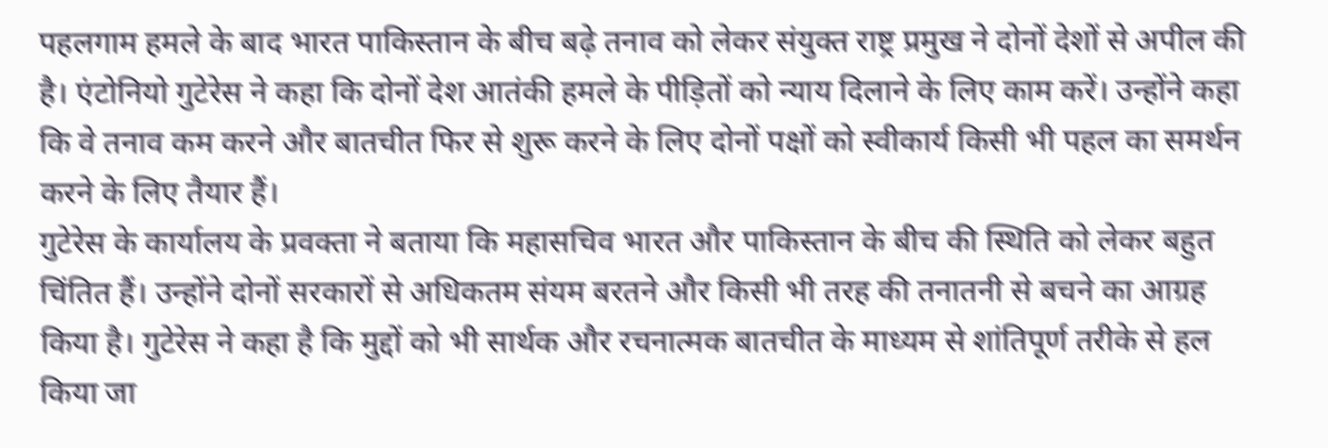पहलगाम हमले के बाद भारत पाकिस्तान के बीच बढ़े तनाव को लेकर संयुक्त राष्ट्र प्रमुख ने दोनों देशों से अपील की है। एंटोनियो गुटेरेस ने कहा कि दोनों देश आतंकी हमले के पीड़ितों को न्याय दिलाने के लिए काम करें। उन्होंने कहा कि वे तनाव कम करने और बातचीत फिर से शुरू करने के लिए दोनों पक्षों को स्वीकार्य किसी भी पहल का समर्थन करने के लिए तैयार हैं।
गुटेरेस के कार्यालय के प्रवक्ता ने बताया कि महासचिव भारत और पाकिस्तान के बीच की स्थिति को लेकर बहुत चिंतित हैं। उन्होंने दोनों सरकारों से अधिकतम संयम बरतने और किसी भी तरह की तनातनी से बचने का आग्रह किया है। गुटेरेस ने कहा है कि मुद्दों को भी सार्थक और रचनात्मक बातचीत के माध्यम से शांतिपूर्ण तरीके से हल किया जा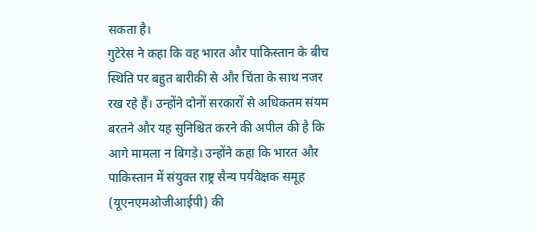सकता है।
गुटेरेस ने कहा कि वह भारत और पाकिस्तान के बीच स्थिति पर बहुत बारीकी से और चिंता के साथ नजर रख रहे हैं। उन्होंने दोनों सरकारों से अधिकतम संयम बरतने और यह सुनिश्चित करने की अपील की है कि आगे मामला न बिगड़े। उन्होंने कहा कि भारत और पाकिस्तान में संयुक्त राष्ट्र सैन्य पर्यवेक्षक समूह (यूएनएमओजीआईपी) की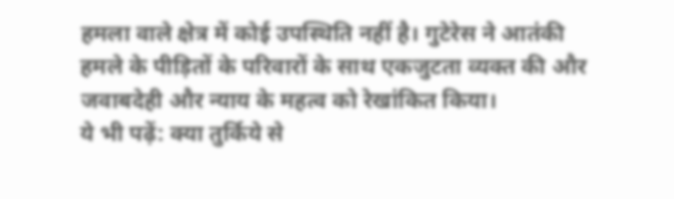हमला वाले क्षेत्र में कोई उपस्थिति नहीं है। गुटेरेस ने आतंकी हमले के पीड़ितों के परिवारों के साथ एकजुटता व्यक्त की और जवाबदेही और न्याय के महत्व को रेखांकित किया।
ये भी पढ़ें: क्या तुर्किये से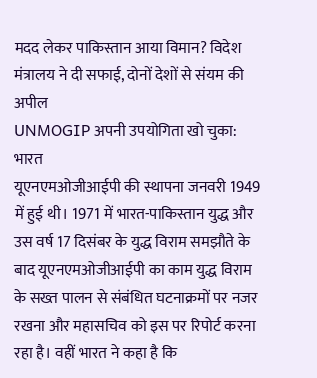मदद लेकर पाकिस्तान आया विमान? विदेश मंत्रालय ने दी सफाई, दोनों देशों से संयम की अपील
UNMOGIP अपनी उपयोगिता खो चुका: भारत
यूएनएमओजीआईपी की स्थापना जनवरी 1949 में हुई थी। 1971 में भारत-पाकिस्तान युद्ध और उस वर्ष 17 दिसंबर के युद्ध विराम समझौते के बाद यूएनएमओजीआईपी का काम युद्ध विराम के सख्त पालन से संबंधित घटनाक्रमों पर नजर रखना और महासचिव को इस पर रिपोर्ट करना रहा है। वहीं भारत ने कहा है कि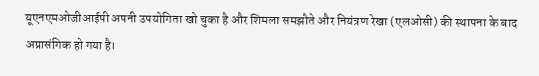यूएनएमओजीआईपी अपनी उपयोगिता खो चुका है और शिमला समझौते और नियंत्रण रेखा (एलओसी) की स्थापना के बाद अप्रासंगिक हो गया है।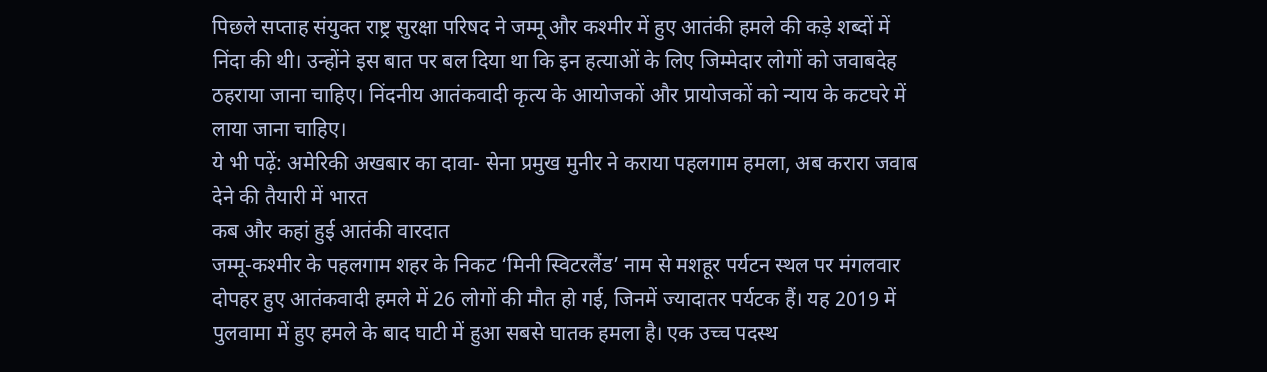पिछले सप्ताह संयुक्त राष्ट्र सुरक्षा परिषद ने जम्मू और कश्मीर में हुए आतंकी हमले की कड़े शब्दों में निंदा की थी। उन्होंने इस बात पर बल दिया था कि इन हत्याओं के लिए जिम्मेदार लोगों को जवाबदेह ठहराया जाना चाहिए। निंदनीय आतंकवादी कृत्य के आयोजकों और प्रायोजकों को न्याय के कटघरे में लाया जाना चाहिए।
ये भी पढ़ें: अमेरिकी अखबार का दावा- सेना प्रमुख मुनीर ने कराया पहलगाम हमला, अब करारा जवाब देने की तैयारी में भारत
कब और कहां हुई आतंकी वारदात
जम्मू-कश्मीर के पहलगाम शहर के निकट ‘मिनी स्विटरलैंड’ नाम से मशहूर पर्यटन स्थल पर मंगलवार दोपहर हुए आतंकवादी हमले में 26 लोगों की मौत हो गई, जिनमें ज्यादातर पर्यटक हैं। यह 2019 में पुलवामा में हुए हमले के बाद घाटी में हुआ सबसे घातक हमला है। एक उच्च पदस्थ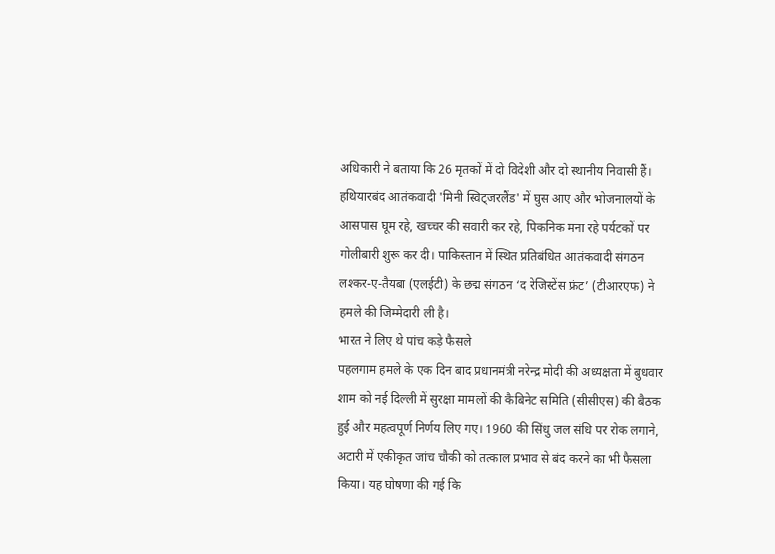अधिकारी ने बताया कि 26 मृतकों में दो विदेशी और दो स्थानीय निवासी हैं। हथियारबंद आतंकवादी 'मिनी स्विट्जरलैंड' में घुस आए और भोजनालयों के आसपास घूम रहे, खच्चर की सवारी कर रहे, पिकनिक मना रहे पर्यटकों पर गोलीबारी शुरू कर दी। पाकिस्तान में स्थित प्रतिबंधित आतंकवादी संगठन लश्कर-ए-तैयबा (एलईटी) के छद्म संगठन ‘द रेजिस्टेंस फ्रंट’ (टीआरएफ) ने हमले की जिम्मेदारी ली है।
भारत ने लिए थे पांच कड़े फैसले
पहलगाम हमले के एक दिन बाद प्रधानमंत्री नरेन्द्र मोदी की अध्यक्षता में बुधवार शाम को नई दिल्ली में सुरक्षा मामलों की कैबिनेट समिति (सीसीएस) की बैठक हुई और महत्वपूर्ण निर्णय लिए गए। 1960 की सिंधु जल संधि पर रोक लगाने, अटारी में एकीकृत जांच चौकी को तत्काल प्रभाव से बंद करने का भी फैसला किया। यह घोषणा की गई कि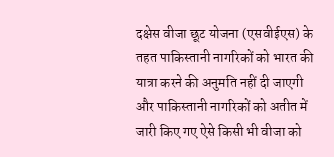दक्षेस वीजा छूट योजना (एसवीईएस) के तहत पाकिस्तानी नागरिकों को भारत की यात्रा करने की अनुमति नहीं दी जाएगी और पाकिस्तानी नागरिकों को अतीत में जारी किए गए ऐसे किसी भी वीजा को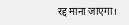रद्द माना जाएगा।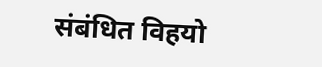संबंधित विहयो